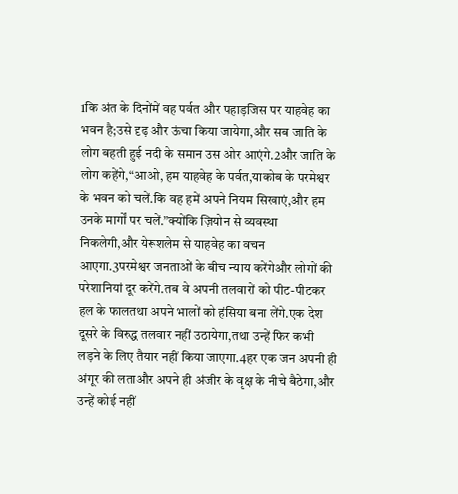1कि अंत के दिनोंमें वह पर्वत और पहाड़जिस पर याहवेह का भवन है;उसे दृढ़ और ऊंचा किया जायेगा,और सब जाति के लोग बहती हुई नदी के समान उस ओर आएंगे.2और जाति के लोग कहेंगे,“आओ, हम याहवेह के पर्वत,याकोब के परमेश्वर के भवन को चलें.कि वह हमें अपने नियम सिखाएं,और हम उनके मार्गों पर चलें.”क्योंकि ज़ियोन से व्यवस्था निकलेगी,और येरूशलेम से याहवेह का वचन आएगा.3परमेश्वर जनताओं के बीच न्याय करेंगेऔर लोगों की परेशानियां दूर करेंगे.तब वे अपनी तलवारों को पीट-पीटकर हल के फालतथा अपने भालों को हंसिया बना लेंगे.एक देश दूसरे के विरुद्ध तलवार नहीं उठायेगा,तथा उन्हें फिर कभी लड़ने के लिए तैयार नहीं किया जाएगा.4हर एक जन अपनी ही अंगूर की लताऔर अपने ही अंजीर के वृक्ष के नीचे बैठेगा,और उन्हें कोई नहीं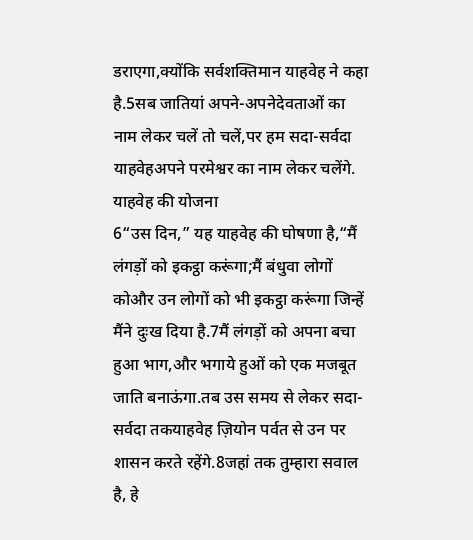डराएगा,क्योंकि सर्वशक्तिमान याहवेह ने कहा है.5सब जातियां अपने-अपनेदेवताओं का नाम लेकर चलें तो चलें,पर हम सदा-सर्वदा याहवेहअपने परमेश्वर का नाम लेकर चलेंगे.
याहवेह की योजना
6“उस दिन,” यह याहवेह की घोषणा है,“मैं लंगड़ों को इकट्ठा करूंगा;मैं बंधुवा लोगों कोऔर उन लोगों को भी इकट्ठा करूंगा जिन्हें मैंने दुःख दिया है.7मैं लंगड़ों को अपना बचा हुआ भाग,और भगाये हुओं को एक मजबूत जाति बनाऊंगा.तब उस समय से लेकर सदा-सर्वदा तकयाहवेह ज़ियोन पर्वत से उन पर शासन करते रहेंगे.8जहां तक तुम्हारा सवाल है, हे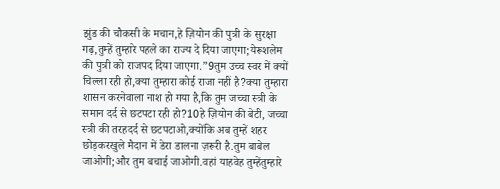झुंड की चौकसी के मचान,हे ज़ियोन की पुत्री के सुरक्षा गढ़,तुम्हें तुम्हारे पहले का राज्य दे दिया जाएगा;येरूशलेम की पुत्री को राजपद दिया जाएगा.”9तुम उच्च स्वर में क्यों चिल्ला रही हो,क्या तुम्हारा कोई राजा नहीं है?क्या तुम्हारा शासन करनेवाला नाश हो गया है,कि तुम जच्चा स्त्री के समान दर्द से छटपटा रही हो?10हे ज़ियोन की बेटी, जच्चा स्त्री की तरहदर्द से छटपटाओ,क्योंकि अब तुम्हें शहर छोड़करखुले मैदान में डेरा डालना ज़रूरी है.तुम बाबेल जाओगी;और तुम बचाई जाओगी.वहां याहवेह तुम्हेंतुम्हारे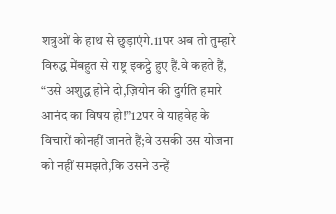शत्रुओं के हाथ से छुड़ाएंगे.11पर अब तो तुम्हारे विरुद्ध मेंबहुत से राष्ट्र इकट्ठे हुए हैं.वे कहते हैं, “उसे अशुद्ध होने दो,ज़ियोन की दुर्गति हमारे आनंद का विषय हो!”12पर वे याहवेह के विचारों कोनहीं जानते हैं;वे उसकी उस योजना को नहीं समझते,कि उसने उन्हें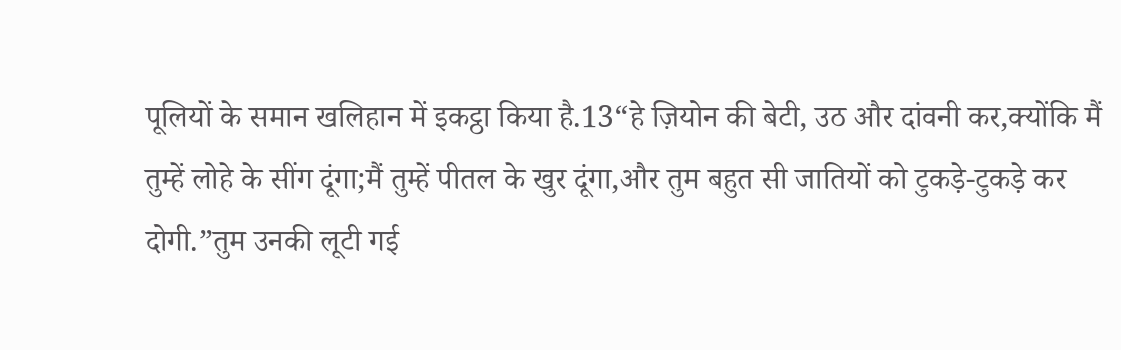पूलियों के समान खलिहान में इकट्ठा किया है.13“हे ज़ियोन की बेटी, उठ और दांवनी कर,क्योंकि मैं तुम्हें लोहे के सींग दूंगा;मैं तुम्हें पीतल के खुर दूंगा,और तुम बहुत सी जातियों को टुकड़े-टुकड़े कर दोगी.”तुम उनकी लूटी गई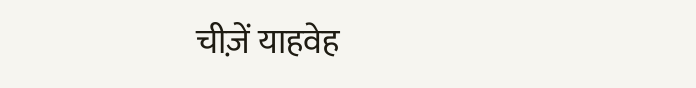चीज़ें याहवेह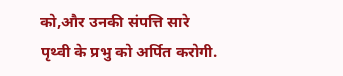को,और उनकी संपत्ति सारे पृथ्वी के प्रभु को अर्पित करोगी.